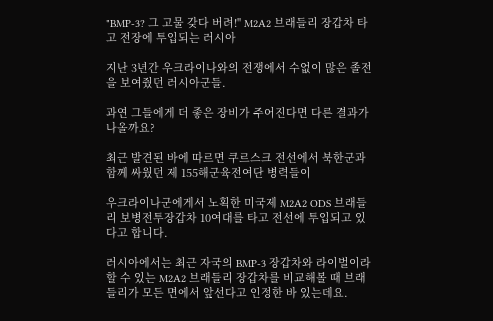"BMP-3? 그 고물 갖다 버려!" M2A2 브래들리 장갑차 타고 전장에 투입되는 러시아

지난 3년간 우크라이나와의 전쟁에서 수없이 많은 졸전을 보여줬던 러시아군들.

과연 그들에게 더 좋은 장비가 주어진다면 다른 결과가 나올까요?

최근 발견된 바에 따르면 쿠르스크 전선에서 북한군과 함께 싸웠던 제 155해군육전여단 병력들이

우크라이나군에게서 노획한 미국제 M2A2 ODS 브래들리 보병전투장갑차 10여대를 타고 전선에 투입되고 있다고 합니다.

러시아에서는 최근 자국의 BMP-3 장갑차와 라이벌이라 할 수 있는 M2A2 브래들리 장갑차를 비교해볼 때 브래들리가 모든 면에서 앞선다고 인정한 바 있는데요.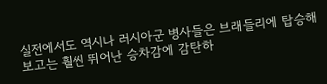실전에서도 역시나 러시아군 병사들은 브래들리에 탑승해 보고는 훨씬 뛰어난 승차감에 감탄하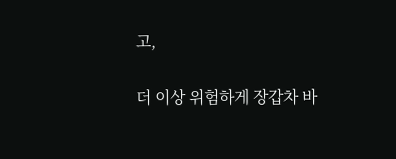고,

더 이상 위험하게 장갑차 바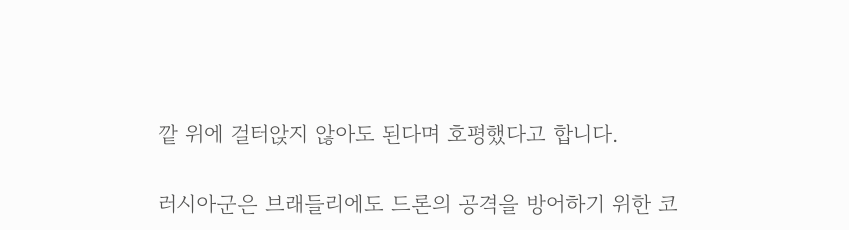깥 위에 걸터앉지 않아도 된다며 호평했다고 합니다.

러시아군은 브래들리에도 드론의 공격을 방어하기 위한 코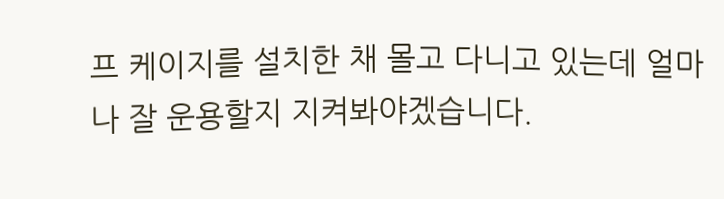프 케이지를 설치한 채 몰고 다니고 있는데 얼마나 잘 운용할지 지켜봐야겠습니다.